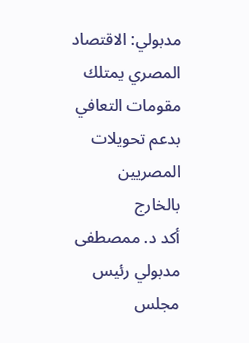مدبولي: الاقتصاد المصري يمتلك مقومات التعافي بدعم تحويلات المصريين بالخارج
أكد د. ممصطفى مدبولي رئيس مجلس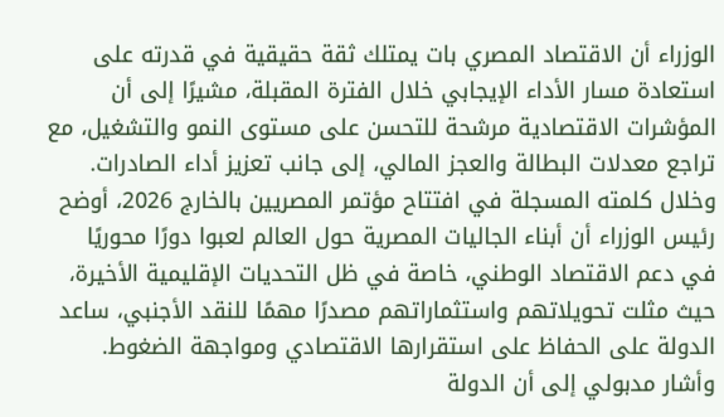الوزراء أن الاقتصاد المصري بات يمتلك ثقة حقيقية في قدرته على استعادة مسار الأداء الإيجابي خلال الفترة المقبلة، مشيرًا إلى أن المؤشرات الاقتصادية مرشحة للتحسن على مستوى النمو والتشغيل، مع تراجع معدلات البطالة والعجز المالي، إلى جانب تعزيز أداء الصادرات.
وخلال كلمته المسجلة في افتتاح مؤتمر المصريين بالخارج 2026، أوضح رئيس الوزراء أن أبناء الجاليات المصرية حول العالم لعبوا دورًا محوريًا في دعم الاقتصاد الوطني، خاصة في ظل التحديات الإقليمية الأخيرة، حيث مثلت تحويلاتهم واستثماراتهم مصدرًا مهمًا للنقد الأجنبي، ساعد الدولة على الحفاظ على استقرارها الاقتصادي ومواجهة الضغوط.
وأشار مدبولي إلى أن الدولة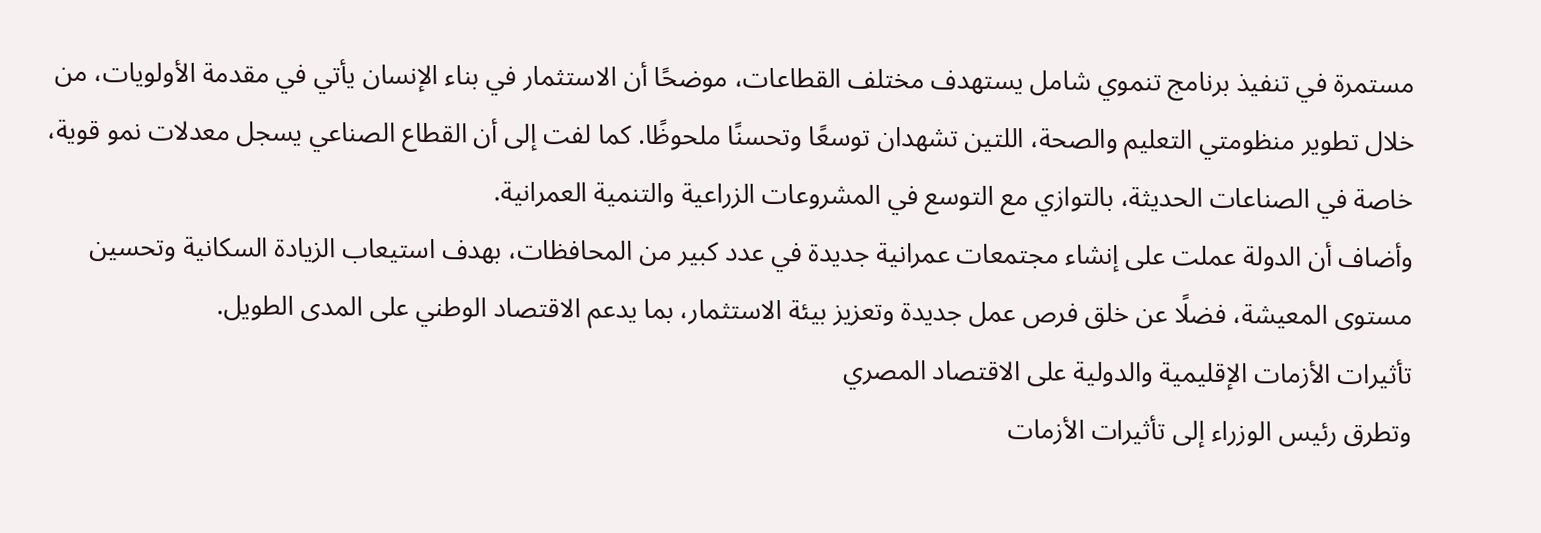مستمرة في تنفيذ برنامج تنموي شامل يستهدف مختلف القطاعات، موضحًا أن الاستثمار في بناء الإنسان يأتي في مقدمة الأولويات، من خلال تطوير منظومتي التعليم والصحة، اللتين تشهدان توسعًا وتحسنًا ملحوظًا. كما لفت إلى أن القطاع الصناعي يسجل معدلات نمو قوية، خاصة في الصناعات الحديثة، بالتوازي مع التوسع في المشروعات الزراعية والتنمية العمرانية.
وأضاف أن الدولة عملت على إنشاء مجتمعات عمرانية جديدة في عدد كبير من المحافظات، بهدف استيعاب الزيادة السكانية وتحسين مستوى المعيشة، فضلًا عن خلق فرص عمل جديدة وتعزيز بيئة الاستثمار، بما يدعم الاقتصاد الوطني على المدى الطويل.
تأثيرات الأزمات الإقليمية والدولية على الاقتصاد المصري
وتطرق رئيس الوزراء إلى تأثيرات الأزمات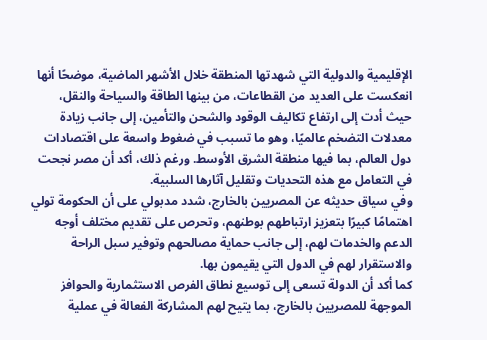الإقليمية والدولية التي شهدتها المنطقة خلال الأشهر الماضية، موضحًا أنها انعكست على العديد من القطاعات، من بينها الطاقة والسياحة والنقل، حيث أدت إلى ارتفاع تكاليف الوقود والشحن والتأمين، إلى جانب زيادة معدلات التضخم عالميًا، وهو ما تسبب في ضغوط واسعة على اقتصادات دول العالم، بما فيها منطقة الشرق الأوسط. ورغم ذلك، أكد أن مصر نجحت في التعامل مع هذه التحديات وتقليل آثارها السلبية.
وفي سياق حديثه عن المصريين بالخارج، شدد مدبولي على أن الحكومة تولي اهتمامًا كبيرًا بتعزيز ارتباطهم بوطنهم، وتحرص على تقديم مختلف أوجه الدعم والخدمات لهم، إلى جانب حماية مصالحهم وتوفير سبل الراحة والاستقرار لهم في الدول التي يقيمون بها.
كما أكد أن الدولة تسعى إلى توسيع نطاق الفرص الاستثمارية والحوافز الموجهة للمصريين بالخارج، بما يتيح لهم المشاركة الفعالة في عملية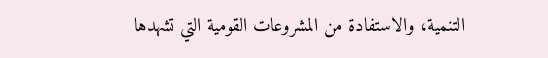التنمية، والاستفادة من المشروعات القومية التي تشهدها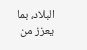البلاد، بما يعزز من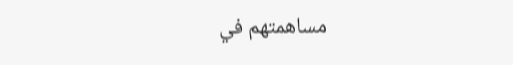مساهمتهم في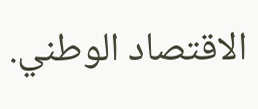الاقتصاد الوطني.